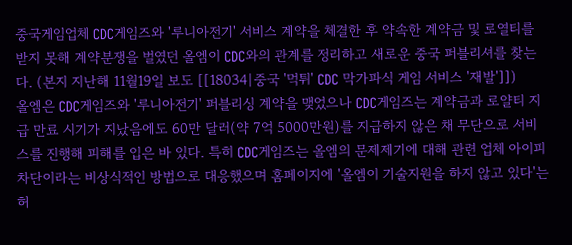중국게임업체 CDC게임즈와 '루니아전기' 서비스 계약을 체결한 후 약속한 계약금 및 로열티를 받지 못해 계약분쟁을 벌였던 올엠이 CDC와의 관계를 정리하고 새로운 중국 퍼블리셔를 찾는다. (본지 지난해 11월19일 보도 [[18034|중국 '먹튀' CDC 막가파식 게임 서비스 '재발']])
올엠은 CDC게임즈와 '루니아전기' 퍼블리싱 계약을 맺었으나 CDC게임즈는 계약금과 로얄티 지급 만료 시기가 지났음에도 60만 달러(약 7억 5000만원)를 지급하지 않은 채 무단으로 서비스를 진행해 피해를 입은 바 있다. 특히 CDC게임즈는 올엠의 문제제기에 대해 관련 업체 아이피 차단이라는 비상식적인 방법으로 대응했으며 홈페이지에 '올엠이 기술지원을 하지 않고 있다'는 허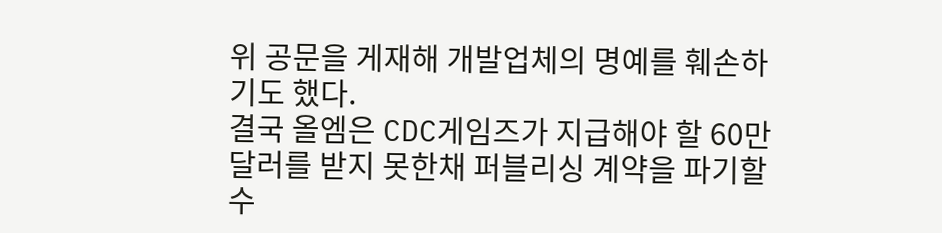위 공문을 게재해 개발업체의 명예를 훼손하기도 했다.
결국 올엠은 CDC게임즈가 지급해야 할 60만 달러를 받지 못한채 퍼블리싱 계약을 파기할 수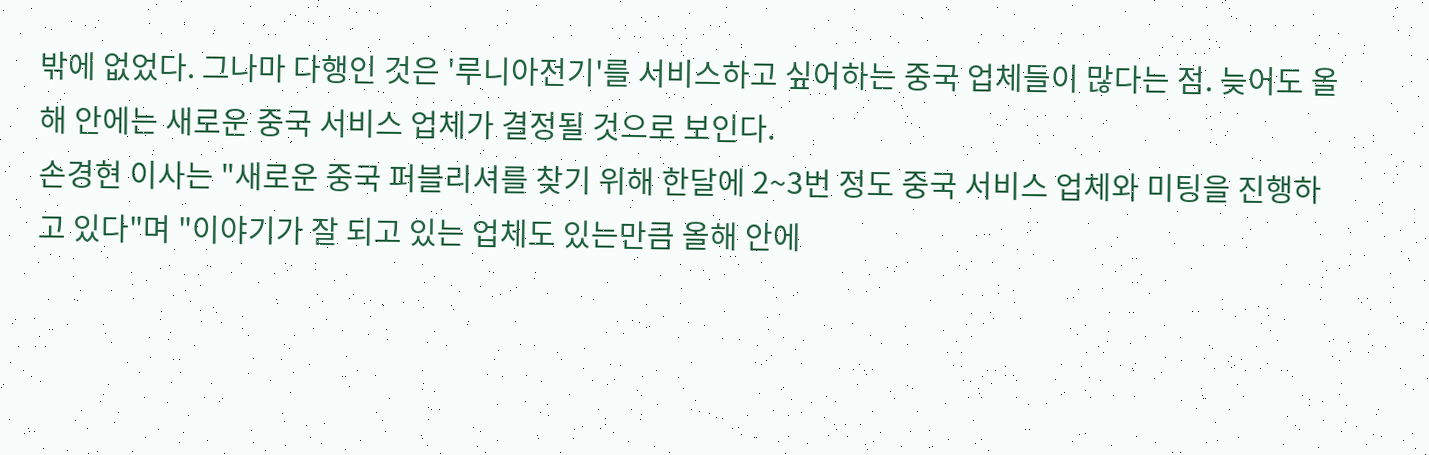밖에 없었다. 그나마 다행인 것은 '루니아전기'를 서비스하고 싶어하는 중국 업체들이 많다는 점. 늦어도 올해 안에는 새로운 중국 서비스 업체가 결정될 것으로 보인다.
손경현 이사는 "새로운 중국 퍼블리셔를 찾기 위해 한달에 2~3번 정도 중국 서비스 업체와 미팅을 진행하고 있다"며 "이야기가 잘 되고 있는 업체도 있는만큼 올해 안에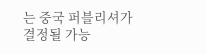는 중국 퍼블리셔가 결정될 가능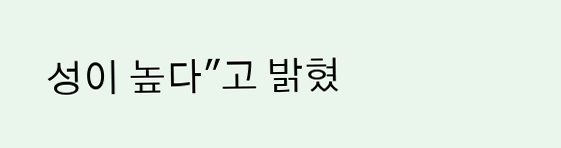성이 높다"고 밝혔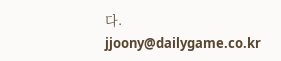다.
jjoony@dailygame.co.kr